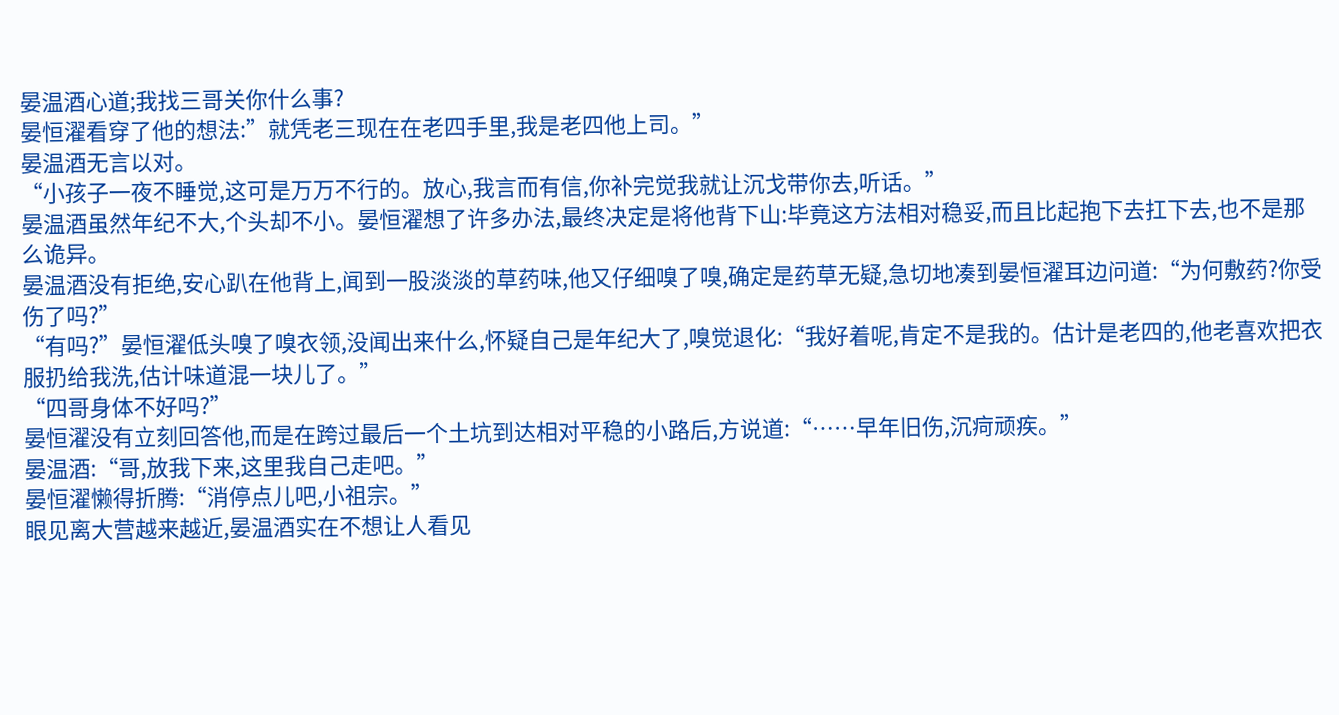晏温酒心道;我找三哥关你什么事?
晏恒濯看穿了他的想法:”就凭老三现在在老四手里,我是老四他上司。”
晏温酒无言以对。
“小孩子一夜不睡觉,这可是万万不行的。放心,我言而有信,你补完觉我就让沉戈带你去,听话。”
晏温酒虽然年纪不大,个头却不小。晏恒濯想了许多办法,最终决定是将他背下山:毕竟这方法相对稳妥,而且比起抱下去扛下去,也不是那么诡异。
晏温酒没有拒绝,安心趴在他背上,闻到一股淡淡的草药味,他又仔细嗅了嗅,确定是药草无疑,急切地凑到晏恒濯耳边问道:“为何敷药?你受伤了吗?”
“有吗?”晏恒濯低头嗅了嗅衣领,没闻出来什么,怀疑自己是年纪大了,嗅觉退化:“我好着呢,肯定不是我的。估计是老四的,他老喜欢把衣服扔给我洗,估计味道混一块儿了。”
“四哥身体不好吗?”
晏恒濯没有立刻回答他,而是在跨过最后一个土坑到达相对平稳的小路后,方说道:“……早年旧伤,沉疴顽疾。”
晏温酒:“哥,放我下来,这里我自己走吧。”
晏恒濯懒得折腾:“消停点儿吧,小祖宗。”
眼见离大营越来越近,晏温酒实在不想让人看见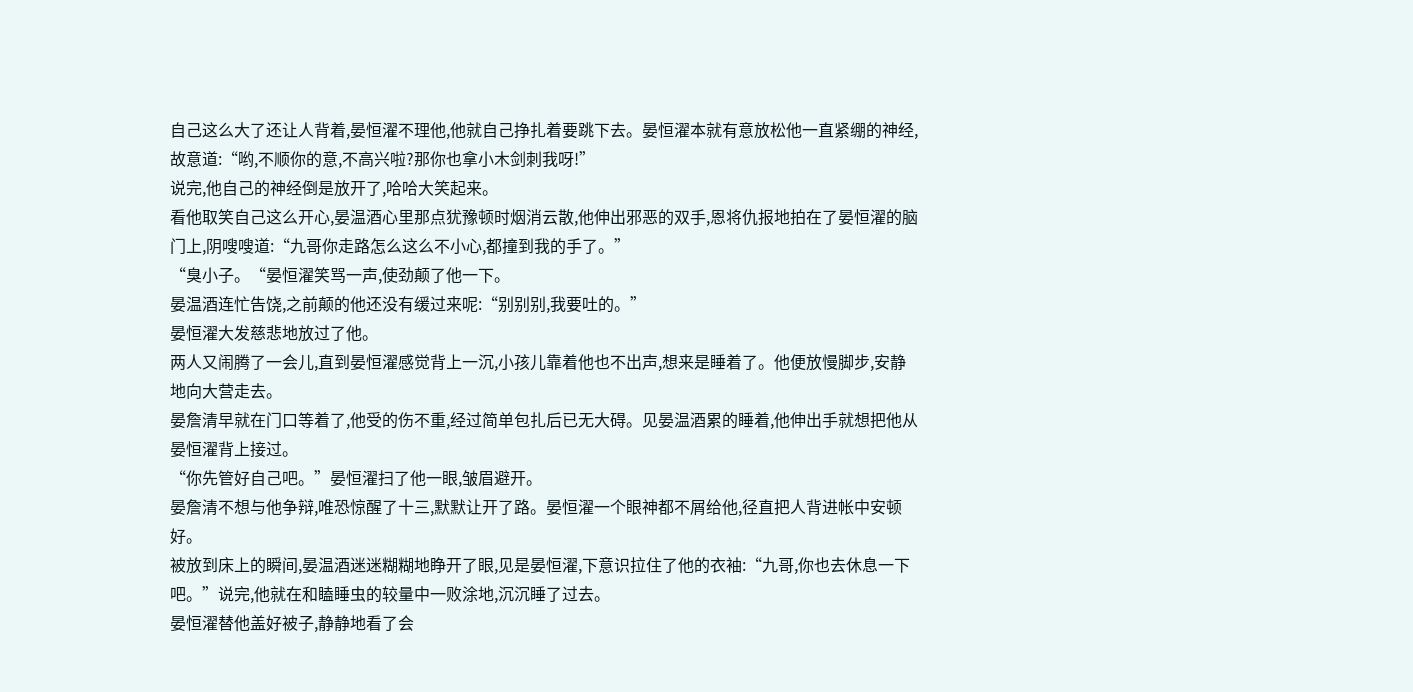自己这么大了还让人背着,晏恒濯不理他,他就自己挣扎着要跳下去。晏恒濯本就有意放松他一直紧绷的神经,故意道:“哟,不顺你的意,不高兴啦?那你也拿小木剑刺我呀!”
说完,他自己的神经倒是放开了,哈哈大笑起来。
看他取笑自己这么开心,晏温酒心里那点犹豫顿时烟消云散,他伸出邪恶的双手,恩将仇报地拍在了晏恒濯的脑门上,阴嗖嗖道:“九哥你走路怎么这么不小心,都撞到我的手了。”
“臭小子。“晏恒濯笑骂一声,使劲颠了他一下。
晏温酒连忙告饶,之前颠的他还没有缓过来呢:“别别别,我要吐的。”
晏恒濯大发慈悲地放过了他。
两人又闹腾了一会儿,直到晏恒濯感觉背上一沉,小孩儿靠着他也不出声,想来是睡着了。他便放慢脚步,安静地向大营走去。
晏詹清早就在门口等着了,他受的伤不重,经过简单包扎后已无大碍。见晏温酒累的睡着,他伸出手就想把他从晏恒濯背上接过。
“你先管好自己吧。”晏恒濯扫了他一眼,皱眉避开。
晏詹清不想与他争辩,唯恐惊醒了十三,默默让开了路。晏恒濯一个眼神都不屑给他,径直把人背进帐中安顿好。
被放到床上的瞬间,晏温酒迷迷糊糊地睁开了眼,见是晏恒濯,下意识拉住了他的衣袖:“九哥,你也去休息一下吧。”说完,他就在和瞌睡虫的较量中一败涂地,沉沉睡了过去。
晏恒濯替他盖好被子,静静地看了会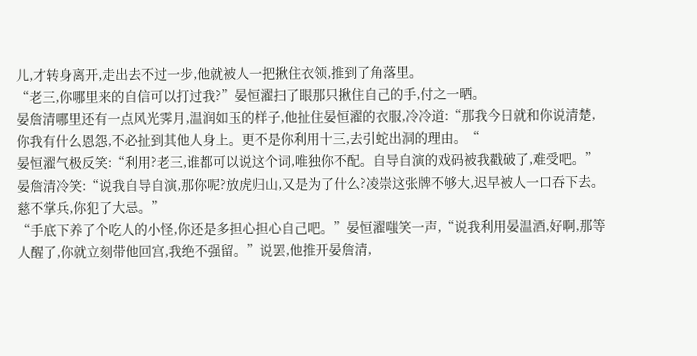儿,才转身离开,走出去不过一步,他就被人一把揪住衣领,推到了角落里。
“老三,你哪里来的自信可以打过我?”晏恒濯扫了眼那只揪住自己的手,付之一晒。
晏詹清哪里还有一点风光霁月,温润如玉的样子,他扯住晏恒濯的衣服,冷冷道:“那我今日就和你说清楚,你我有什么恩怨,不必扯到其他人身上。更不是你利用十三,去引蛇出洞的理由。“
晏恒濯气极反笑:“利用?老三,谁都可以说这个词,唯独你不配。自导自演的戏码被我戳破了,难受吧。”
晏詹清冷笑:“说我自导自演,那你呢?放虎归山,又是为了什么?凌崇这张牌不够大,迟早被人一口吞下去。慈不掌兵,你犯了大忌。”
“手底下养了个吃人的小怪,你还是多担心担心自己吧。”晏恒濯嗤笑一声,“说我利用晏温酒,好啊,那等人醒了,你就立刻带他回宫,我绝不强留。”说罢,他推开晏詹清,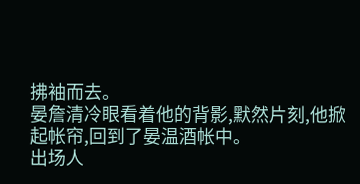拂袖而去。
晏詹清冷眼看着他的背影,默然片刻,他掀起帐帘,回到了晏温酒帐中。
出场人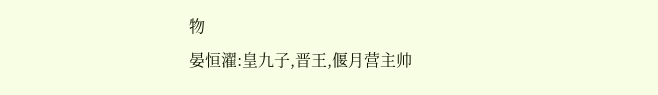物
晏恒濯:皇九子,晋王,偃月营主帅